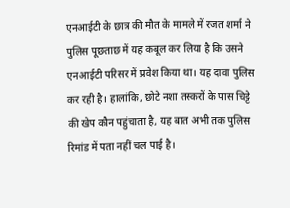एनआईटी के छात्र की मौत के मामले में रजत शर्मा ने पुलिस पूछताछ में यह कबूल कर लिया है कि उसने एनआईटी परिसर में प्रवेश किया था। यह दावा पुलिस कर रही है। हालांकि, छोटे नशा तस्करों के पास चिट्टे की खेप कौन पहुंचाता है, यह बात अभी तक पुलिस रिमांड में पता नहीं चल पाई है।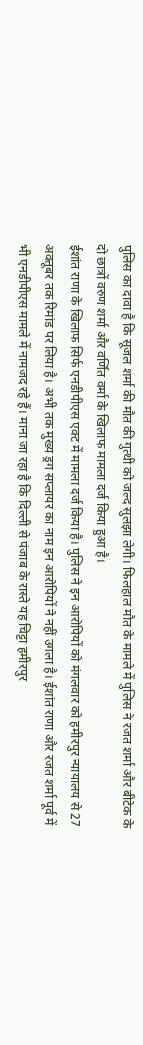पुलिस का दावा है कि सूजल शर्मा की मौत की गुत्थी को जल्द सुलझा लेगी। फिलहाल मौत के मामले में पुलिस ने रजत शर्मा और बीटेक के दो छात्रों वरुण शर्मा और वर्णित वर्मा के खिलाफ मामला दर्ज किया हुआ है।
ईशांत राणा के खिलाफ सिर्फ एनडीपीएस एक्ट में मामला दर्ज किया है। पुलिस ने इन आरोपियों को मंगलवार को हमीरपुर न्यायालय से 27 अक्तूबर तक रिमांड पर लिया है। अभी तक मुख्य ड्रग सप्लायर का नाम इन आरोपियों ने नहीं उगला है। ईशांत राणा और रजत शर्मा पूर्व में भी एनडीपीएस मामले में नामजद रहे हैं। माना जा रहा है कि दिल्ली से पंजाब के रास्ते यह चिट्टा हमीरपुर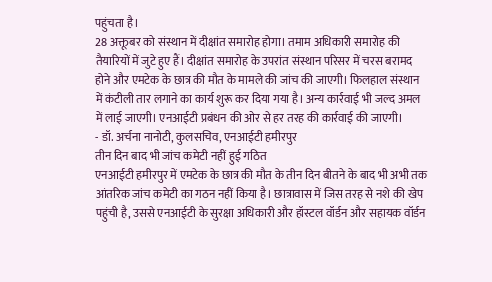पहुंचता है।
28 अक्तूबर को संस्थान में दीक्षांत समारोह होगा। तमाम अधिकारी समारोह की तैयारियों में जुटे हुए हैं। दीक्षांत समारोह के उपरांत संस्थान परिसर में चरस बरामद होने और एमटेक के छात्र की मौत के मामले की जांच की जाएगी। फिलहाल संस्थान में कंटीली तार लगाने का कार्य शुरू कर दिया गया है। अन्य कार्रवाई भी जल्द अमल में लाई जाएगी। एनआईटी प्रबंधन की ओर से हर तरह की कार्रवाई की जाएगी।
- डॉ. अर्चना नानोटी, कुलसचिव, एनआईटी हमीरपुर
तीन दिन बाद भी जांच कमेटी नहीं हुई गठित
एनआईटी हमीरपुर में एमटेक के छात्र की मौत के तीन दिन बीतने के बाद भी अभी तक आंतरिक जांच कमेटी का गठन नहीं किया है। छात्रावास में जिस तरह से नशे की खेप पहुंची है, उससे एनआईटी के सुरक्षा अधिकारी और हॉस्टल वॉर्डन और सहायक वॉर्डन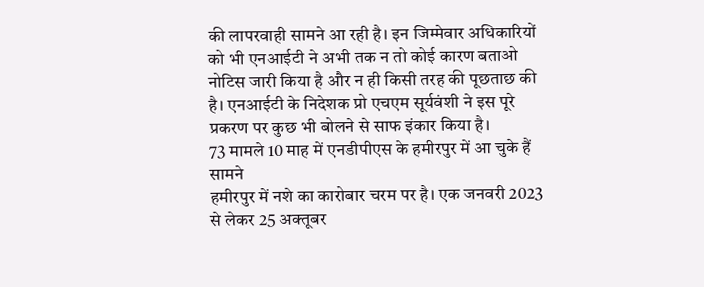की लापरवाही सामने आ रही है। इन जिम्मेवार अधिकारियों को भी एनआईटी ने अभी तक न तो कोई कारण बताओ नोटिस जारी किया है और न ही किसी तरह की पूछताछ की है। एनआईटी के निदेशक प्रो एचएम सूर्यवंशी ने इस पूरे प्रकरण पर कुछ भी बोलने से साफ इंकार किया है।
73 मामले 10 माह में एनडीपीएस के हमीरपुर में आ चुके हैं सामने
हमीरपुर में नशे का कारोबार चरम पर है। एक जनवरी 2023 से लेकर 25 अक्तूबर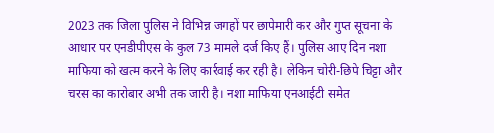2023 तक जिला पुलिस ने विभिन्न जगहों पर छापेमारी कर और गुप्त सूचना के आधार पर एनडीपीएस के कुल 73 मामले दर्ज किए हैं। पुलिस आए दिन नशा माफिया को खत्म करने के लिए कार्रवाई कर रही है। लेकिन चोरी-छिपे चिट्टा और चरस का कारोबार अभी तक जारी है। नशा माफिया एनआईटी समेत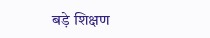बड़े शिक्षण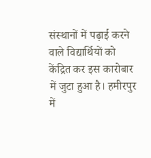संस्थानों में पढ़ाई करने वाले विद्यार्थियों को केंद्रित कर इस कारोबार में जुटा हुआ है। हमीरपुर में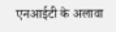एनआईटी के अलावा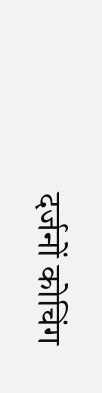दर्जनों कोचिंग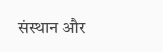संस्थान और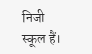निजी स्कूल हैं।